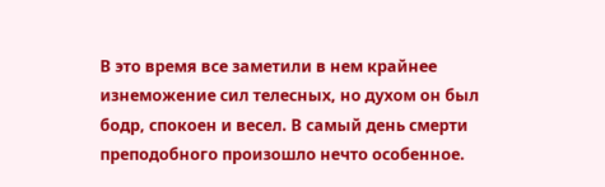В это время все заметили в нем крайнее изнеможение сил телесных, но духом он был бодр, спокоен и весел. В самый день смерти преподобного произошло нечто особенное.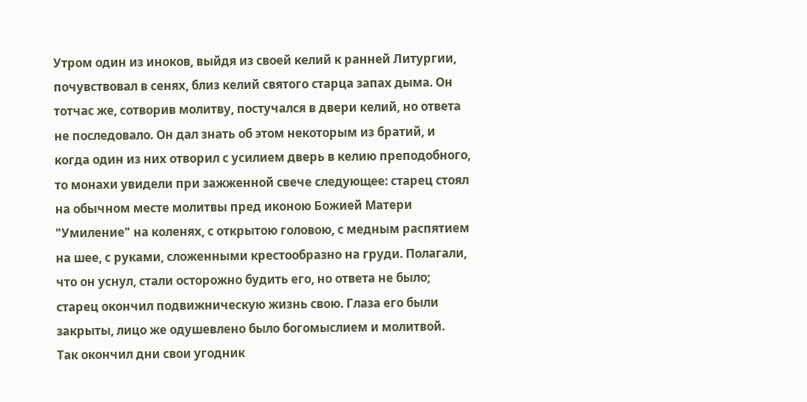Утром один из иноков, выйдя из своей келий к ранней Литургии, почувствовал в сенях, близ келий святого старца запах дыма. Он тотчас же, сотворив молитву, постучался в двери келий, но ответа не последовало. Он дал знать об этом некоторым из братий, и когда один из них отворил с усилием дверь в келию преподобного, то монахи увидели при зажженной свече следующее: старец стоял на обычном месте молитвы пред иконою Божией Матери "Умиление" на коленях, с открытою головою, с медным распятием на шее, с руками, сложенными крестообразно на груди. Полагали, что он уснул, стали осторожно будить его, но ответа не было; старец окончил подвижническую жизнь свою. Глаза его были закрыты, лицо же одушевлено было богомыслием и молитвой.
Так окончил дни свои угодник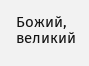Божий, великий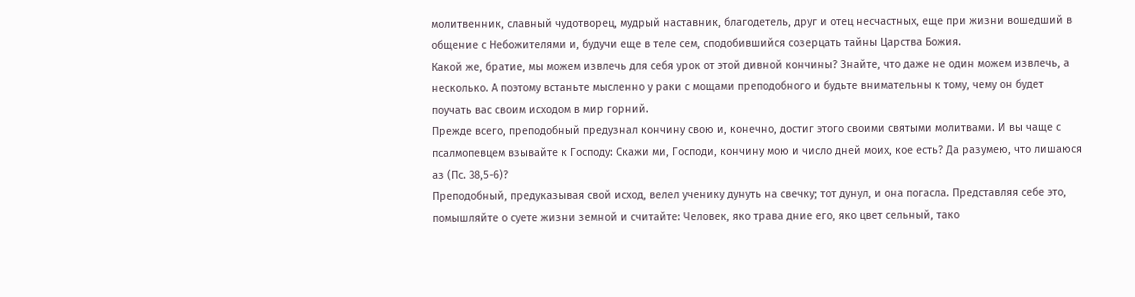молитвенник, славный чудотворец, мудрый наставник, благодетель, друг и отец несчастных, еще при жизни вошедший в общение с Небожителями и, будучи еще в теле сем, сподобившийся созерцать тайны Царства Божия.
Какой же, братие, мы можем извлечь для себя урок от этой дивной кончины? Знайте, что даже не один можем извлечь, а несколько. А поэтому встаньте мысленно у раки с мощами преподобного и будьте внимательны к тому, чему он будет поучать вас своим исходом в мир горний.
Прежде всего, преподобный предузнал кончину свою и, конечно, достиг этого своими святыми молитвами. И вы чаще с псалмопевцем взывайте к Господу: Скажи ми, Господи, кончину мою и число дней моих, кое есть? Да разумею, что лишаюся аз (Пс. 38,5-6)?
Преподобный, предуказывая свой исход, велел ученику дунуть на свечку; тот дунул, и она погасла. Представляя себе это, помышляйте о суете жизни земной и считайте: Человек, яко трава дние его, яко цвет сельный, тако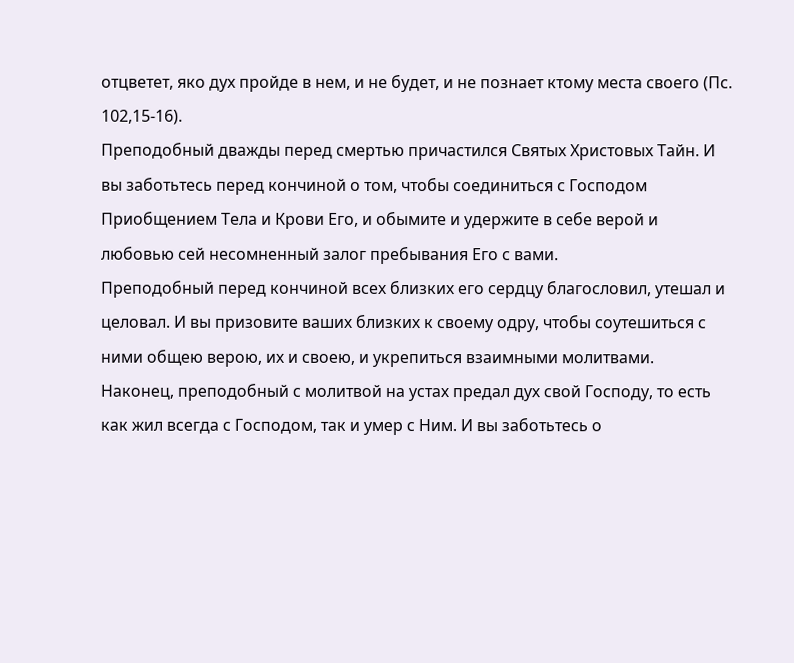отцветет, яко дух пройде в нем, и не будет, и не познает ктому места своего (Пс. 102,15-16).
Преподобный дважды перед смертью причастился Святых Христовых Тайн. И вы заботьтесь перед кончиной о том, чтобы соединиться с Господом Приобщением Тела и Крови Его, и обымите и удержите в себе верой и любовью сей несомненный залог пребывания Его с вами.
Преподобный перед кончиной всех близких его сердцу благословил, утешал и целовал. И вы призовите ваших близких к своему одру, чтобы соутешиться с ними общею верою, их и своею, и укрепиться взаимными молитвами.
Наконец, преподобный с молитвой на устах предал дух свой Господу, то есть как жил всегда с Господом, так и умер с Ним. И вы заботьтесь о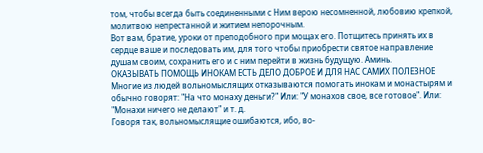том, чтобы всегда быть соединенными с Ним верою несомненной, любовию крепкой, молитвою непрестанной и житием непорочным.
Вот вам, братие, уроки от преподобного при мощах его. Потщитесь принять их в сердце ваше и последовать им, для того чтобы приобрести святое направление душам своим, сохранить его и с ним перейти в жизнь будущую. Аминь.
ОКАЗЫВАТЬ ПОМОЩЬ ИНОКАМ ЕСТЬ ДЕЛО ДОБРОЕ И ДЛЯ НАС САМИХ ПОЛЕЗНОЕ
Многие из людей вольномыслящих отказываются помогать инокам и монастырям и обычно говорят: "На что монаху деньги?" Или: "У монахов свое, все готовое". Или: "Монахи ничего не делают" и т. д.
Говоря так, вольномыслящие ошибаются, ибо, во-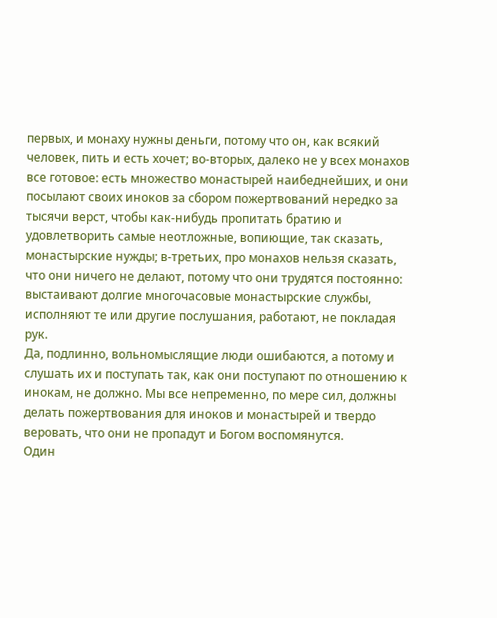первых, и монаху нужны деньги, потому что он, как всякий человек, пить и есть хочет; во-вторых, далеко не у всех монахов все готовое: есть множество монастырей наибеднейших, и они посылают своих иноков за сбором пожертвований нередко за тысячи верст, чтобы как-нибудь пропитать братию и удовлетворить самые неотложные, вопиющие, так сказать, монастырские нужды; в-третьих, про монахов нельзя сказать, что они ничего не делают, потому что они трудятся постоянно: выстаивают долгие многочасовые монастырские службы, исполняют те или другие послушания, работают, не покладая рук.
Да, подлинно, вольномыслящие люди ошибаются, а потому и слушать их и поступать так, как они поступают по отношению к инокам, не должно. Мы все непременно, по мере сил, должны делать пожертвования для иноков и монастырей и твердо веровать, что они не пропадут и Богом воспомянутся.
Один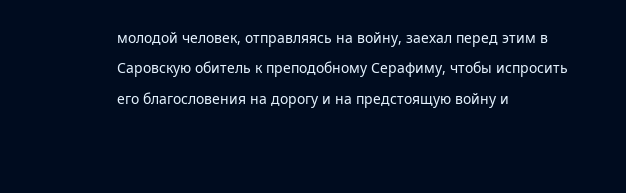молодой человек, отправляясь на войну, заехал перед этим в Саровскую обитель к преподобному Серафиму, чтобы испросить его благословения на дорогу и на предстоящую войну и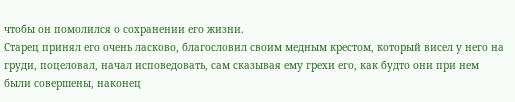чтобы он помолился о сохранении его жизни.
Старец принял его очень ласково, благословил своим медным крестом, который висел у него на груди, поцеловал, начал исповедовать, сам сказывая ему грехи его, как будто они при нем были совершены, наконец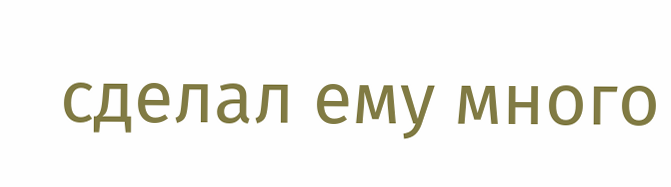сделал ему много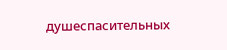душеспасительных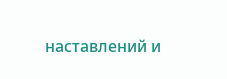наставлений и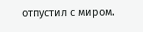отпустил с миром.